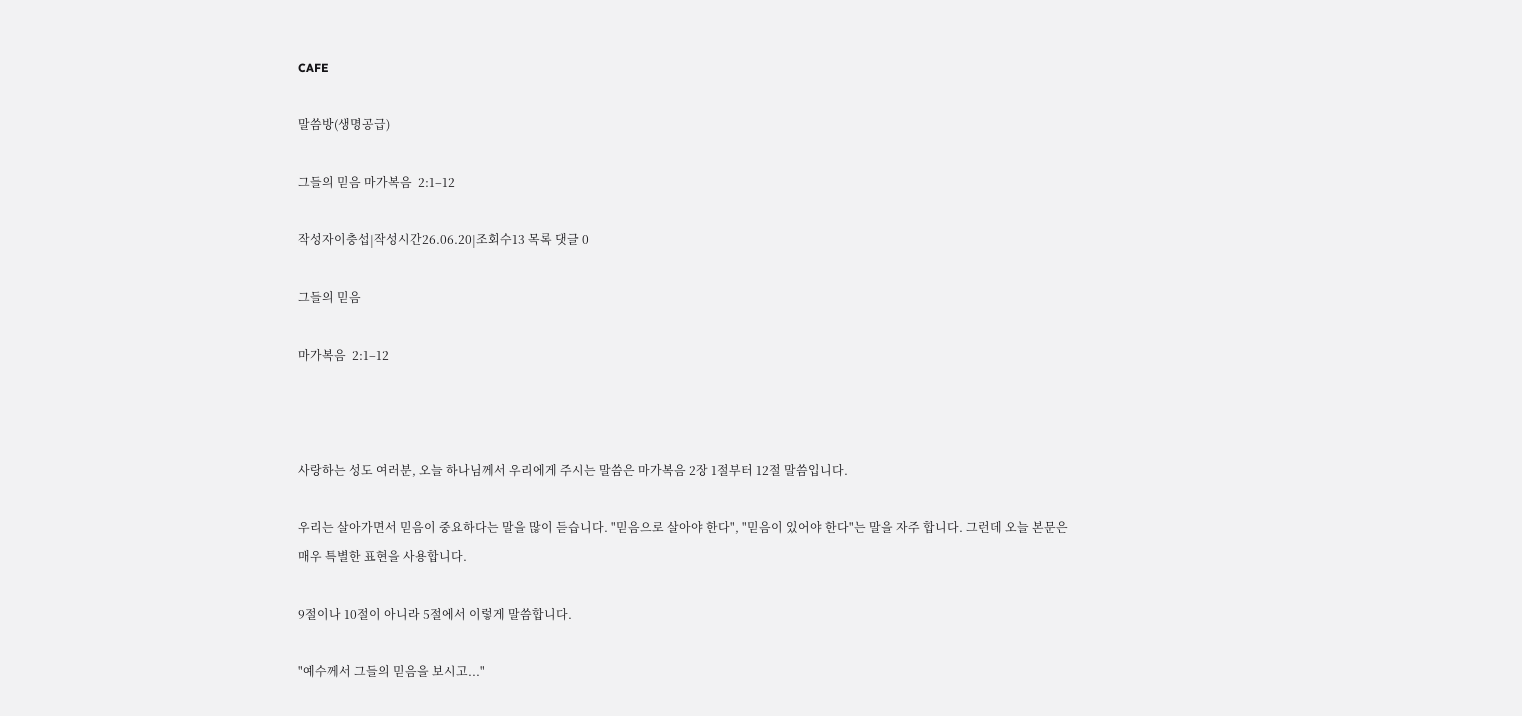CAFE

말씀방(생명공급)

그들의 믿음 마가복음  2:1–12

작성자이충섭|작성시간26.06.20|조회수13 목록 댓글 0

그들의 믿음

마가복음  2:1–12



사랑하는 성도 여러분, 오늘 하나님께서 우리에게 주시는 말씀은 마가복음 2장 1절부터 12절 말씀입니다.

우리는 살아가면서 믿음이 중요하다는 말을 많이 듣습니다. "믿음으로 살아야 한다", "믿음이 있어야 한다"는 말을 자주 합니다. 그런데 오늘 본문은 매우 특별한 표현을 사용합니다.

9절이나 10절이 아니라 5절에서 이렇게 말씀합니다.

"예수께서 그들의 믿음을 보시고..."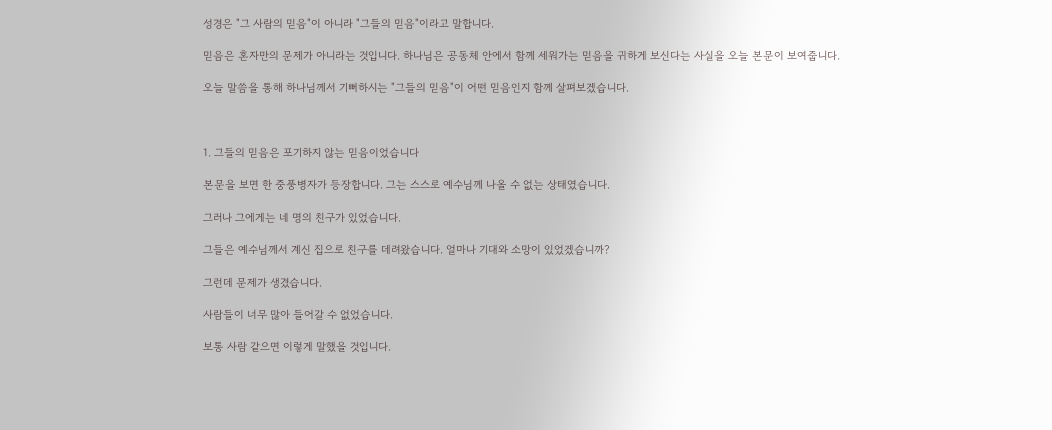성경은 "그 사람의 믿음"이 아니라 "그들의 믿음"이라고 말합니다.

믿음은 혼자만의 문제가 아니라는 것입니다. 하나님은 공동체 안에서 함께 세워가는 믿음을 귀하게 보신다는 사실을 오늘 본문이 보여줍니다.

오늘 말씀을 통해 하나님께서 기뻐하시는 "그들의 믿음"이 어떤 믿음인지 함께 살펴보겠습니다.



1. 그들의 믿음은 포기하지 않는 믿음이었습니다

본문을 보면 한 중풍병자가 등장합니다. 그는 스스로 예수님께 나올 수 없는 상태였습니다.

그러나 그에게는 네 명의 친구가 있었습니다.

그들은 예수님께서 계신 집으로 친구를 데려왔습니다. 얼마나 기대와 소망이 있었겠습니까?

그런데 문제가 생겼습니다.

사람들이 너무 많아 들어갈 수 없었습니다.

보통 사람 같으면 이렇게 말했을 것입니다.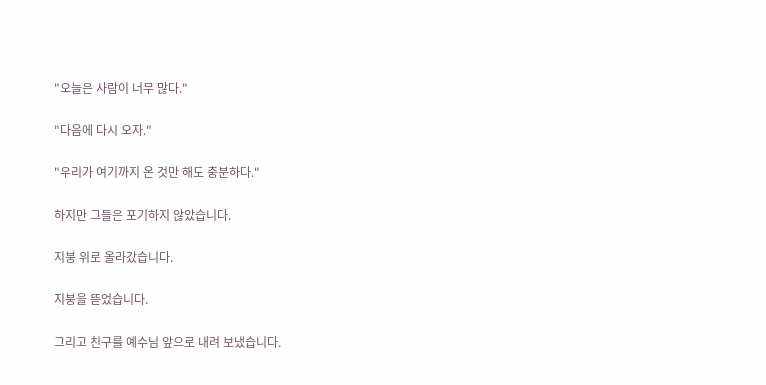"오늘은 사람이 너무 많다."

"다음에 다시 오자."

"우리가 여기까지 온 것만 해도 충분하다."

하지만 그들은 포기하지 않았습니다.

지붕 위로 올라갔습니다.

지붕을 뜯었습니다.

그리고 친구를 예수님 앞으로 내려 보냈습니다.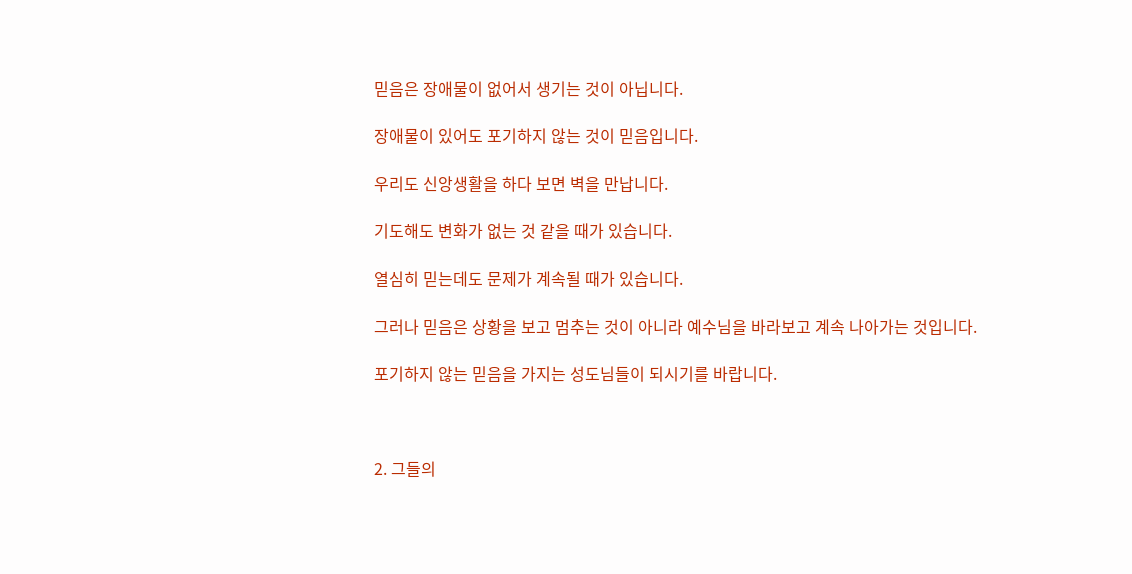믿음은 장애물이 없어서 생기는 것이 아닙니다.

장애물이 있어도 포기하지 않는 것이 믿음입니다.

우리도 신앙생활을 하다 보면 벽을 만납니다.

기도해도 변화가 없는 것 같을 때가 있습니다.

열심히 믿는데도 문제가 계속될 때가 있습니다.

그러나 믿음은 상황을 보고 멈추는 것이 아니라 예수님을 바라보고 계속 나아가는 것입니다.

포기하지 않는 믿음을 가지는 성도님들이 되시기를 바랍니다.



2. 그들의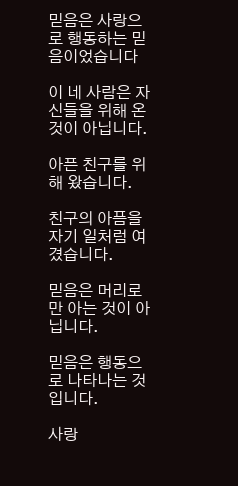믿음은 사랑으로 행동하는 믿음이었습니다

이 네 사람은 자신들을 위해 온 것이 아닙니다.

아픈 친구를 위해 왔습니다.

친구의 아픔을 자기 일처럼 여겼습니다.

믿음은 머리로만 아는 것이 아닙니다.

믿음은 행동으로 나타나는 것입니다.

사랑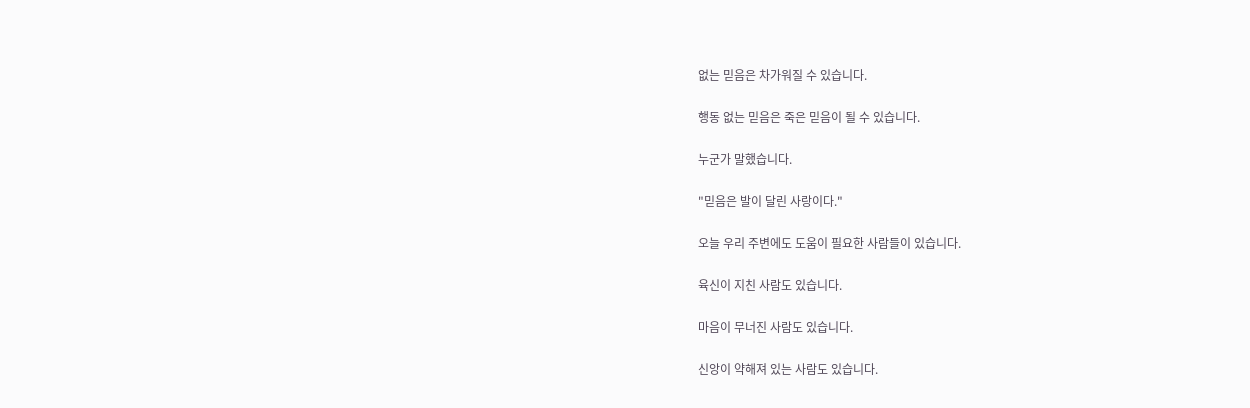없는 믿음은 차가워질 수 있습니다.

행동 없는 믿음은 죽은 믿음이 될 수 있습니다.

누군가 말했습니다.

"믿음은 발이 달린 사랑이다."

오늘 우리 주변에도 도움이 필요한 사람들이 있습니다.

육신이 지친 사람도 있습니다.

마음이 무너진 사람도 있습니다.

신앙이 약해져 있는 사람도 있습니다.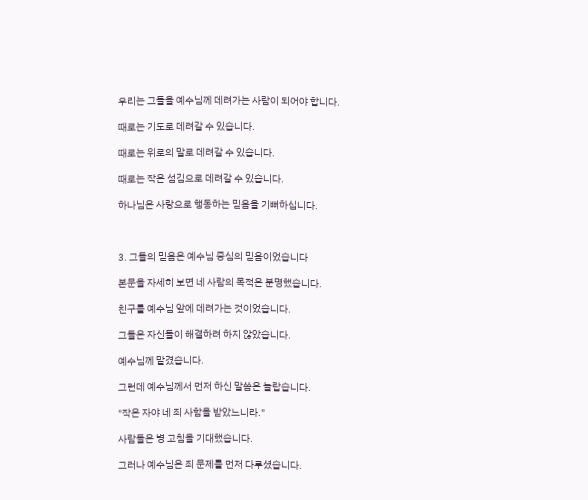우리는 그들을 예수님께 데려가는 사람이 되어야 합니다.

때로는 기도로 데려갈 수 있습니다.

때로는 위로의 말로 데려갈 수 있습니다.

때로는 작은 섬김으로 데려갈 수 있습니다.

하나님은 사랑으로 행동하는 믿음을 기뻐하십니다.



3. 그들의 믿음은 예수님 중심의 믿음이었습니다

본문을 자세히 보면 네 사람의 목적은 분명했습니다.

친구를 예수님 앞에 데려가는 것이었습니다.

그들은 자신들이 해결하려 하지 않았습니다.

예수님께 맡겼습니다.

그런데 예수님께서 먼저 하신 말씀은 놀랍습니다.

"작은 자야 네 죄 사함을 받았느니라."

사람들은 병 고침을 기대했습니다.

그러나 예수님은 죄 문제를 먼저 다루셨습니다.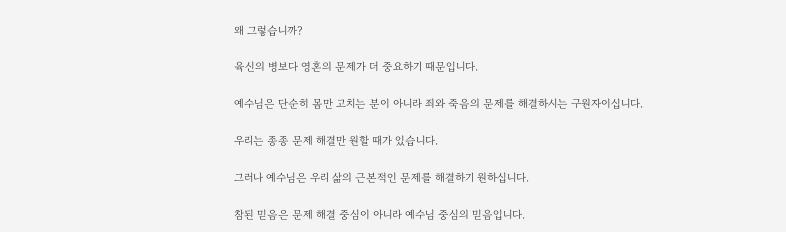왜 그렇습니까?

육신의 병보다 영혼의 문제가 더 중요하기 때문입니다.

예수님은 단순히 몸만 고치는 분이 아니라 죄와 죽음의 문제를 해결하시는 구원자이십니다.

우리는 종종 문제 해결만 원할 때가 있습니다.

그러나 예수님은 우리 삶의 근본적인 문제를 해결하기 원하십니다.

참된 믿음은 문제 해결 중심이 아니라 예수님 중심의 믿음입니다.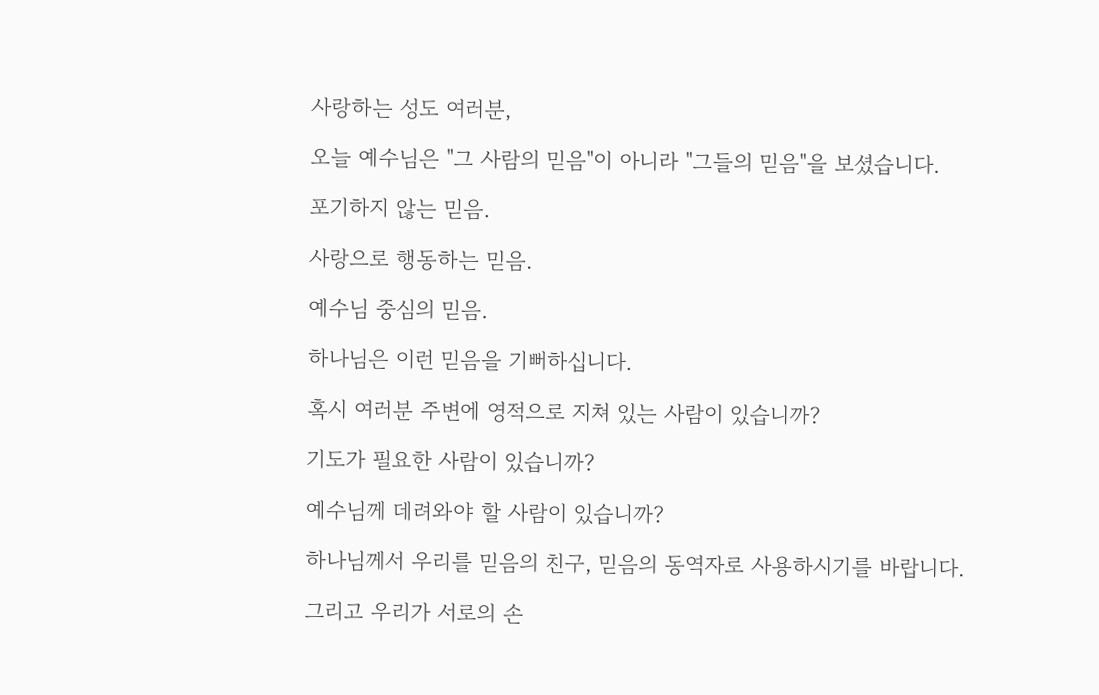사랑하는 성도 여러분,

오늘 예수님은 "그 사람의 믿음"이 아니라 "그들의 믿음"을 보셨습니다.

포기하지 않는 믿음.

사랑으로 행동하는 믿음.

예수님 중심의 믿음.

하나님은 이런 믿음을 기뻐하십니다.

혹시 여러분 주변에 영적으로 지쳐 있는 사람이 있습니까?

기도가 필요한 사람이 있습니까?

예수님께 데려와야 할 사람이 있습니까?

하나님께서 우리를 믿음의 친구, 믿음의 동역자로 사용하시기를 바랍니다.

그리고 우리가 서로의 손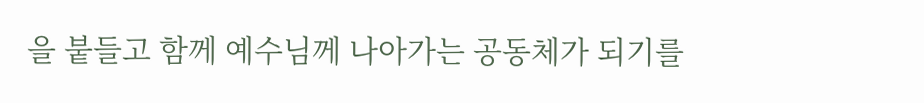을 붙들고 함께 예수님께 나아가는 공동체가 되기를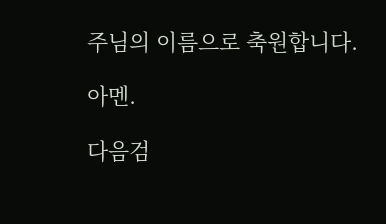주님의 이름으로 축원합니다.

아멘.

다음검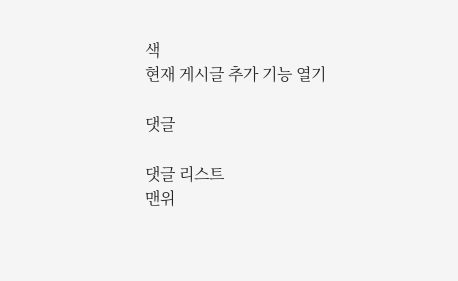색
현재 게시글 추가 기능 열기

댓글

댓글 리스트
맨위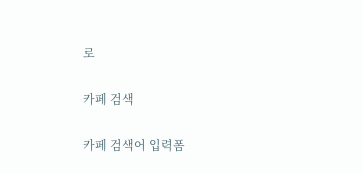로

카페 검색

카페 검색어 입력폼